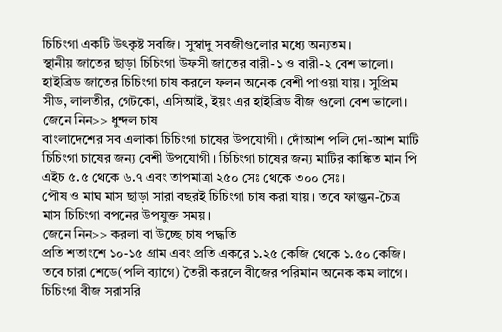চিচিংগা একটি উৎকৃষ্ট সবজি। সুস্বাদু সবজীগুলোর মধ্যে অন্যতম।
স্থানীয় জাতের ছাড়া চিচিংগা উফসী জাতের বারী-১ ও বারী-২ বেশ ভালো। হাইব্রিড জাতের চিচিংগা চাষ করলে ফলন অনেক বেশী পাওয়া যায়। সুপ্রিম সীড, লালতীর, গেটকো, এসিআই, ইয়ং এর হাইব্রিড বীজ গুলো বেশ ভালো।
জেনে নিন>> ধুন্দল চাষ
বাংলাদেশের সব এলাকা চিচিংগা চাষের উপযোগী। দোঁআশ পলি দো-আশ মাটি চিচিংগা চাষের জন্য বেশী উপযোগী। চিচিংগা চাষের জন্য মাটির কাঙ্কিত মান পি এইচ ৫.৫ থেকে ৬.৭ এবং তাপমাত্রা ২৫০ সেঃ থেকে ৩০০ সেঃ।
পৌষ ও মাঘ মাস ছাড়া সারা বছরই চিচিংগা চাষ করা যায়। তবে ফাল্গুন-চৈত্র মাস চিচিংগা বপনের উপযুক্ত সময়।
জেনে নিন>> করলা বা উচ্ছে চাষ পদ্ধতি
প্রতি শতাংশে ১০-১৫ গ্রাম এবং প্রতি একরে ১.২৫ কেজি থেকে ১.৫০ কেজি। তবে চারা শেডে(পলি ব্যাগে) তৈরী করলে বীজের পরিমান অনেক কম লাগে।
চিচিংগা বীজ সরাসরি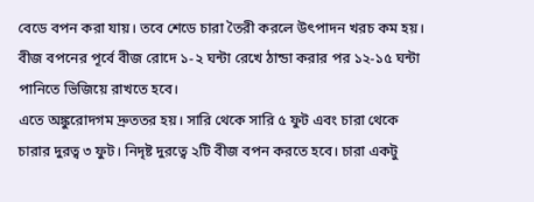বেডে বপন করা যায়। তবে শেডে চারা তৈরী করলে উৎপাদন খরচ কম হয়। বীজ বপনের পূর্বে বীজ রোদে ১-২ ঘন্টা রেখে ঠান্ডা করার পর ১২-১৫ ঘন্টা পানিতে ভিজিয়ে রাখতে হবে।
এতে অঙ্কুরোদগম দ্রুততর হয়। সারি থেকে সারি ৫ ফুট এবং চারা থেকে চারার দুরত্ব ৩ ফুট। নিদৃষ্ট দুরত্বে ২টি বীজ বপন করতে হবে। চারা একটু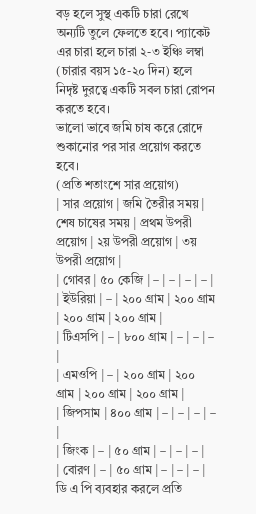বড় হলে সুস্থ একটি চারা রেখে অন্যটি তুলে ফেলতে হবে। প্যাকেট এর চারা হলে চারা ২-৩ ইঞ্চি লম্বা (চারার বয়স ১৫-২০ দিন) হলে নিদৃষ্ট দুরত্বে একটি সবল চারা রোপন করতে হবে।
ভালো ভাবে জমি চাষ করে রোদে শুকানোর পর সার প্রয়োগ করতে হবে।
(প্রতি শতাংশে সার প্রয়োগ)
| সার প্রয়োগ | জমি তৈরীর সময় | শেষ চাষের সময় | প্রথম উপরী প্রয়োগ | ২য় উপরী প্রয়োগ | ৩য় উপরী প্রয়োগ |
| গোবর | ৫০ কেজি | – | – | – | – |
| ইউরিয়া | – | ২০০ গ্রাম | ২০০ গ্রাম | ২০০ গ্রাম | ২০০ গ্রাম |
| টিএসপি | – | ৮০০ গ্রাম | – | – | – |
| এমওপি | – | ২০০ গ্রাম | ২০০ গ্রাম | ২০০ গ্রাম | ২০০ গ্রাম |
| জিপসাম | ৪০০ গ্রাম | – | – | – | – |
| জিংক | – | ৫০ গ্রাম | – | – | – |
| বোরণ | – | ৫০ গ্রাম | – | – | – |
ডি এ পি ব্যবহার করলে প্রতি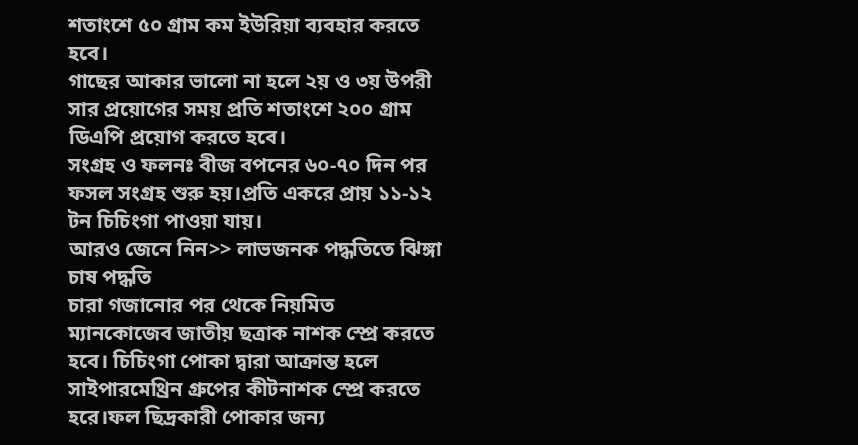শতাংশে ৫০ গ্রাম কম ইউরিয়া ব্যবহার করতে হবে।
গাছের আকার ভালো না হলে ২য় ও ৩য় উপরী সার প্রয়োগের সময় প্রতি শতাংশে ২০০ গ্রাম ডিএপি প্রয়োগ করতে হবে।
সংগ্রহ ও ফলনঃ বীজ বপনের ৬০-৭০ দিন পর ফসল সংগ্রহ শুরু হয়।প্রতি একরে প্রায় ১১-১২ টন চিচিংগা পাওয়া যায়।
আরও জেনে নিন>> লাভজনক পদ্ধতিতে ঝিঙ্গা চাষ পদ্ধতি
চারা গজানোর পর থেকে নিয়মিত ম্যানকোজেব জাতীয় ছত্রাক নাশক স্প্রে করতে হবে। চিচিংগা পোকা দ্বারা আক্রান্ত হলে সাইপারমেথ্রিন গ্রুপের কীটনাশক স্প্রে করতে হরে।ফল ছিদ্রকারী পোকার জন্য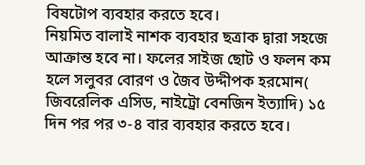বিষটোপ ব্যবহার করতে হবে।
নিয়মিত বালাই নাশক ব্যবহার ছত্রাক দ্বারা সহজে আক্রান্ত হবে না। ফলের সাইজ ছোট ও ফলন কম হলে সলুবর বোরণ ও জৈব উদ্দীপক হরমোন( জিবরেলিক এসিড, নাইট্রো বেনজিন ইত্যাদি) ১৫ দিন পর পর ৩-৪ বার ব্যবহার করতে হবে।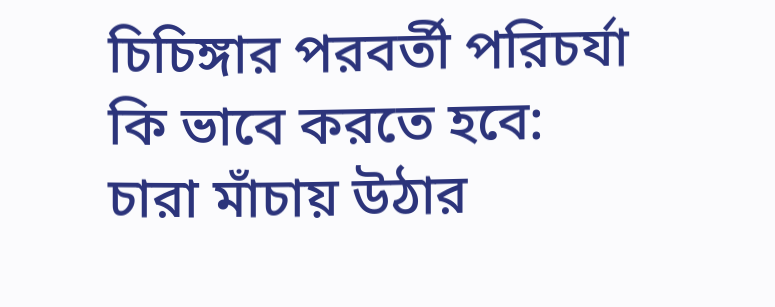চিচিঙ্গার পরবর্তী পরিচর্যা কি ভাবে করতে হবে:
চারা মাঁচায় উঠার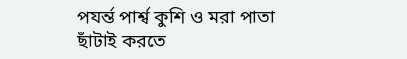পযর্ন্ত পার্শ্ব কুশি ও মরা পাতা ছাঁটাই করতে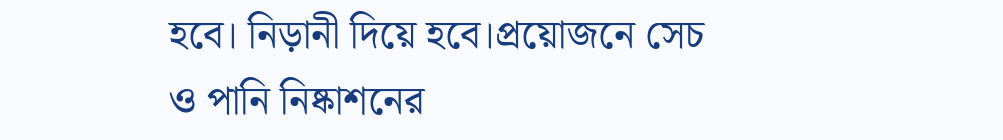হবে। নিড়ানী দিয়ে হবে।প্রয়োজনে সেচ ও পানি নিষ্কাশনের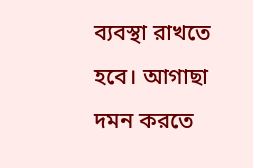ব্যবস্থা রাখতে হবে। আগাছা দমন করতে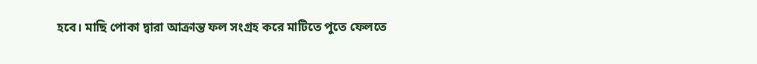হবে। মাছি পোকা দ্বারা আক্রান্ত ফল সংগ্রহ করে মাটিতে পুতে ফেলতে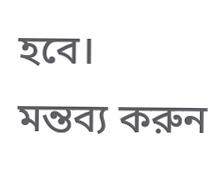হবে।
মন্তব্য করুন